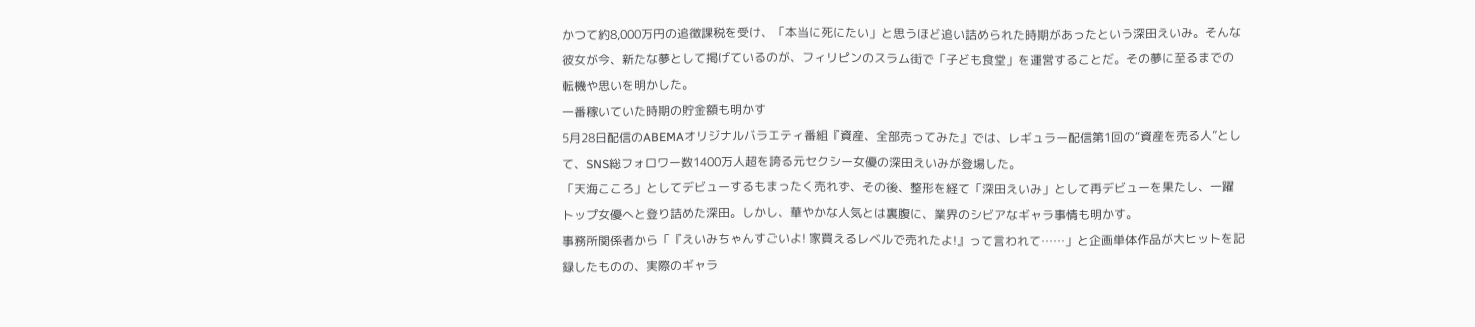かつて約8,000万円の追徴課税を受け、「本当に死にたい」と思うほど追い詰められた時期があったという深田えいみ。そんな彼女が今、新たな夢として掲げているのが、フィリピンのスラム街で「子ども食堂」を運営することだ。その夢に至るまでの転機や思いを明かした。
一番稼いていた時期の貯金額も明かす
5月28日配信のABEMAオリジナルバラエティ番組『資産、全部売ってみた』では、レギュラー配信第1回の“資産を売る人”として、SNS総フォロワー数1400万人超を誇る元セクシー女優の深田えいみが登場した。
「天海こころ」としてデビューするもまったく売れず、その後、整形を経て「深田えいみ」として再デビューを果たし、一躍トップ女優へと登り詰めた深田。しかし、華やかな人気とは裏腹に、業界のシビアなギャラ事情も明かす。
事務所関係者から「『えいみちゃんすごいよ! 家買えるレベルで売れたよ!』って言われて……」と企画単体作品が大ヒットを記録したものの、実際のギャラ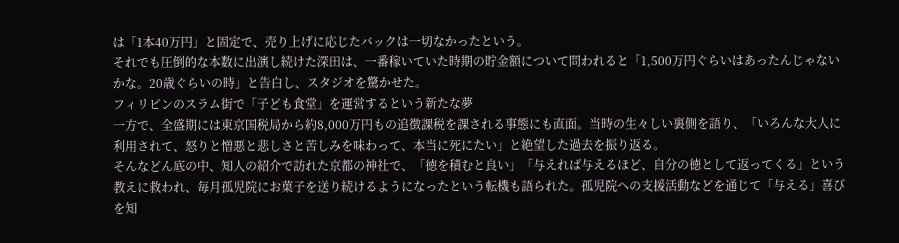は「1本40万円」と固定で、売り上げに応じたバックは一切なかったという。
それでも圧倒的な本数に出演し続けた深田は、一番稼いていた時期の貯金額について問われると「1,500万円ぐらいはあったんじゃないかな。20歳ぐらいの時」と告白し、スタジオを驚かせた。
フィリピンのスラム街で「子ども食堂」を運営するという新たな夢
一方で、全盛期には東京国税局から約8,000万円もの追徴課税を課される事態にも直面。当時の生々しい裏側を語り、「いろんな大人に利用されて、怒りと憎悪と悲しさと苦しみを味わって、本当に死にたい」と絶望した過去を振り返る。
そんなどん底の中、知人の紹介で訪れた京都の神社で、「徳を積むと良い」「与えれば与えるほど、自分の徳として返ってくる」という教えに救われ、毎月孤児院にお菓子を送り続けるようになったという転機も語られた。孤児院への支援活動などを通じて「与える」喜びを知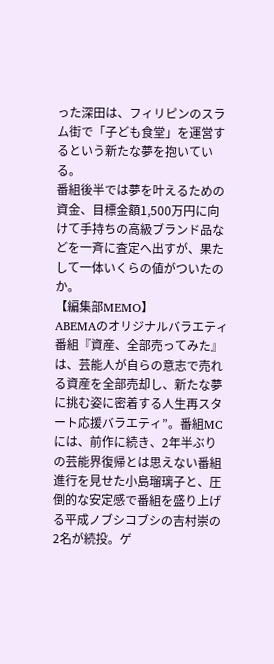った深田は、フィリピンのスラム街で「子ども食堂」を運営するという新たな夢を抱いている。
番組後半では夢を叶えるための資金、目標金額1,500万円に向けて手持ちの高級ブランド品などを一斉に査定へ出すが、果たして一体いくらの値がついたのか。
【編集部MEMO】
ABEMAのオリジナルバラエティ番組『資産、全部売ってみた』は、芸能人が自らの意志で売れる資産を全部売却し、新たな夢に挑む姿に密着する人生再スタート応援バラエティ”。番組MCには、前作に続き、2年半ぶりの芸能界復帰とは思えない番組進行を見せた小島瑠璃子と、圧倒的な安定感で番組を盛り上げる平成ノブシコブシの吉村崇の2名が続投。ゲ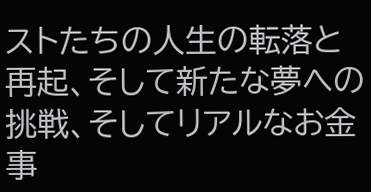ストたちの人生の転落と再起、そして新たな夢への挑戦、そしてリアルなお金事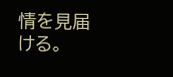情を見届ける。